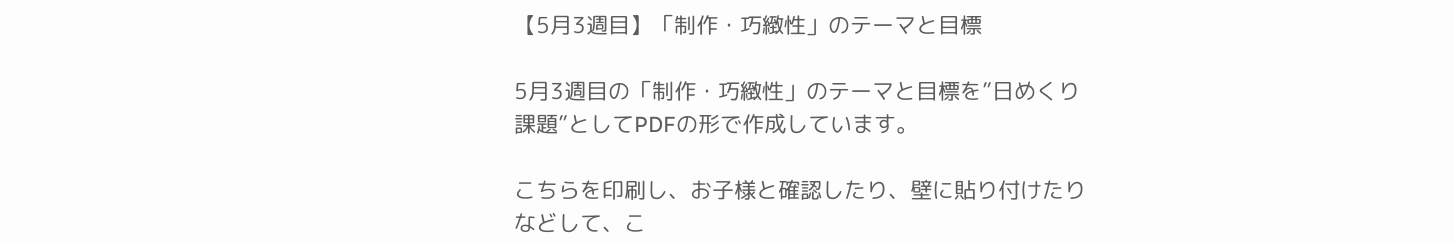【5月3週目】「制作・巧緻性」のテーマと目標

5月3週目の「制作・巧緻性」のテーマと目標を”日めくり課題”としてPDFの形で作成しています。

こちらを印刷し、お子様と確認したり、壁に貼り付けたりなどして、こ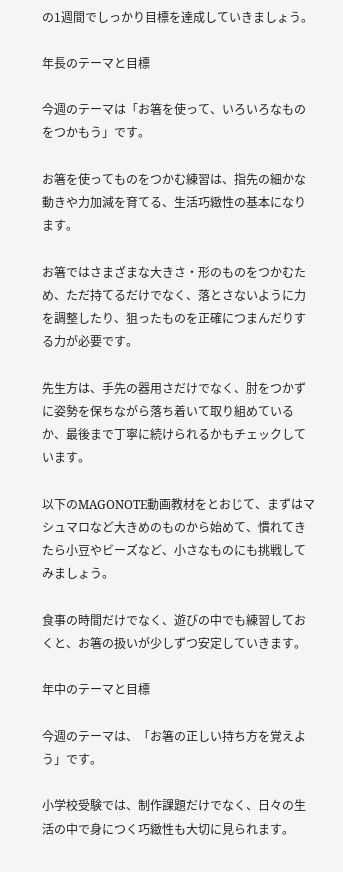の1週間でしっかり目標を達成していきましょう。

年長のテーマと目標

今週のテーマは「お箸を使って、いろいろなものをつかもう」です。

お箸を使ってものをつかむ練習は、指先の細かな動きや力加減を育てる、生活巧緻性の基本になります。

お箸ではさまざまな大きさ・形のものをつかむため、ただ持てるだけでなく、落とさないように力を調整したり、狙ったものを正確につまんだりする力が必要です。

先生方は、手先の器用さだけでなく、肘をつかずに姿勢を保ちながら落ち着いて取り組めているか、最後まで丁寧に続けられるかもチェックしています。

以下のMAGONOTE動画教材をとおじて、まずはマシュマロなど大きめのものから始めて、慣れてきたら小豆やビーズなど、小さなものにも挑戦してみましょう。

食事の時間だけでなく、遊びの中でも練習しておくと、お箸の扱いが少しずつ安定していきます。

年中のテーマと目標

今週のテーマは、「お箸の正しい持ち方を覚えよう」です。

小学校受験では、制作課題だけでなく、日々の生活の中で身につく巧緻性も大切に見られます。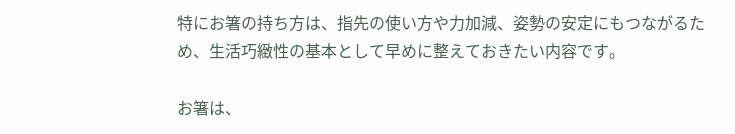特にお箸の持ち方は、指先の使い方や力加減、姿勢の安定にもつながるため、生活巧緻性の基本として早めに整えておきたい内容です。

お箸は、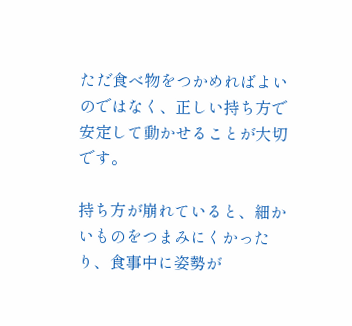ただ食べ物をつかめればよいのではなく、正しい持ち方で安定して動かせることが大切です。

持ち方が崩れていると、細かいものをつまみにくかったり、食事中に姿勢が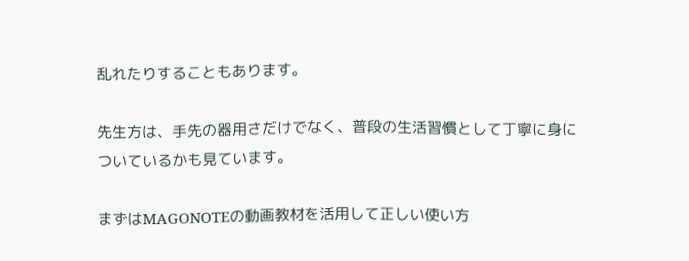乱れたりすることもあります。

先生方は、手先の器用さだけでなく、普段の生活習慣として丁寧に身についているかも見ています。

まずはMAGONOTEの動画教材を活用して正しい使い方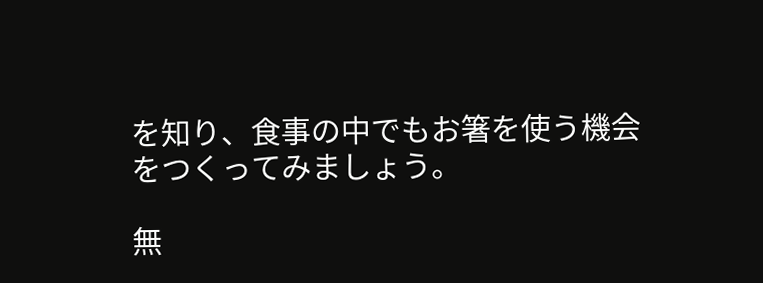を知り、食事の中でもお箸を使う機会をつくってみましょう。

無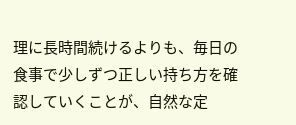理に長時間続けるよりも、毎日の食事で少しずつ正しい持ち方を確認していくことが、自然な定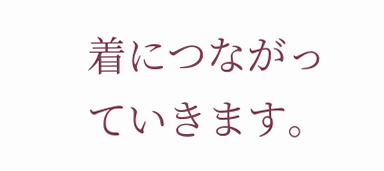着につながっていきます。